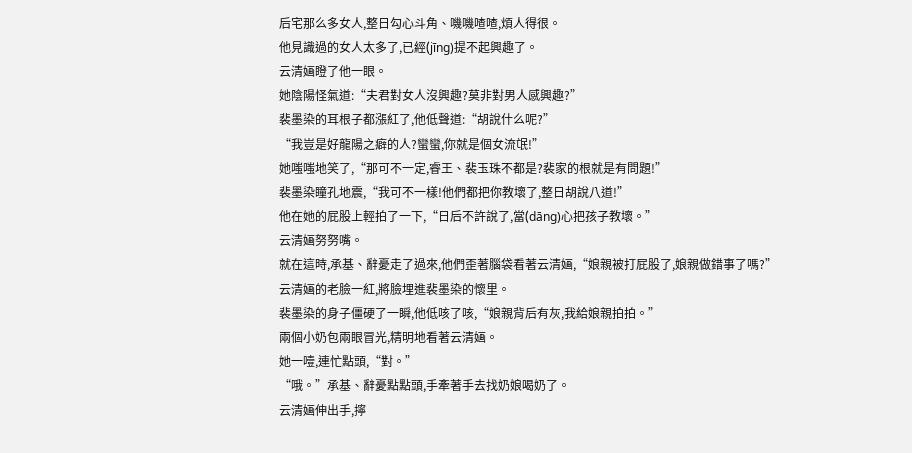后宅那么多女人,整日勾心斗角、嘰嘰喳喳,煩人得很。
他見識過的女人太多了,已經(jīng)提不起興趣了。
云清婳瞪了他一眼。
她陰陽怪氣道:“夫君對女人沒興趣?莫非對男人感興趣?”
裴墨染的耳根子都漲紅了,他低聲道:“胡說什么呢?”
“我豈是好龍陽之癖的人?蠻蠻,你就是個女流氓!”
她嗤嗤地笑了,“那可不一定,睿王、裴玉珠不都是?裴家的根就是有問題!”
裴墨染瞳孔地震,“我可不一樣!他們都把你教壞了,整日胡說八道!”
他在她的屁股上輕拍了一下,“日后不許說了,當(dāng)心把孩子教壞。”
云清婳努努嘴。
就在這時,承基、辭憂走了過來,他們歪著腦袋看著云清婳,“娘親被打屁股了,娘親做錯事了嗎?”
云清婳的老臉一紅,將臉埋進裴墨染的懷里。
裴墨染的身子僵硬了一瞬,他低咳了咳,“娘親背后有灰,我給娘親拍拍。”
兩個小奶包兩眼冒光,精明地看著云清婳。
她一噎,連忙點頭,“對。”
“哦。”承基、辭憂點點頭,手牽著手去找奶娘喝奶了。
云清婳伸出手,擰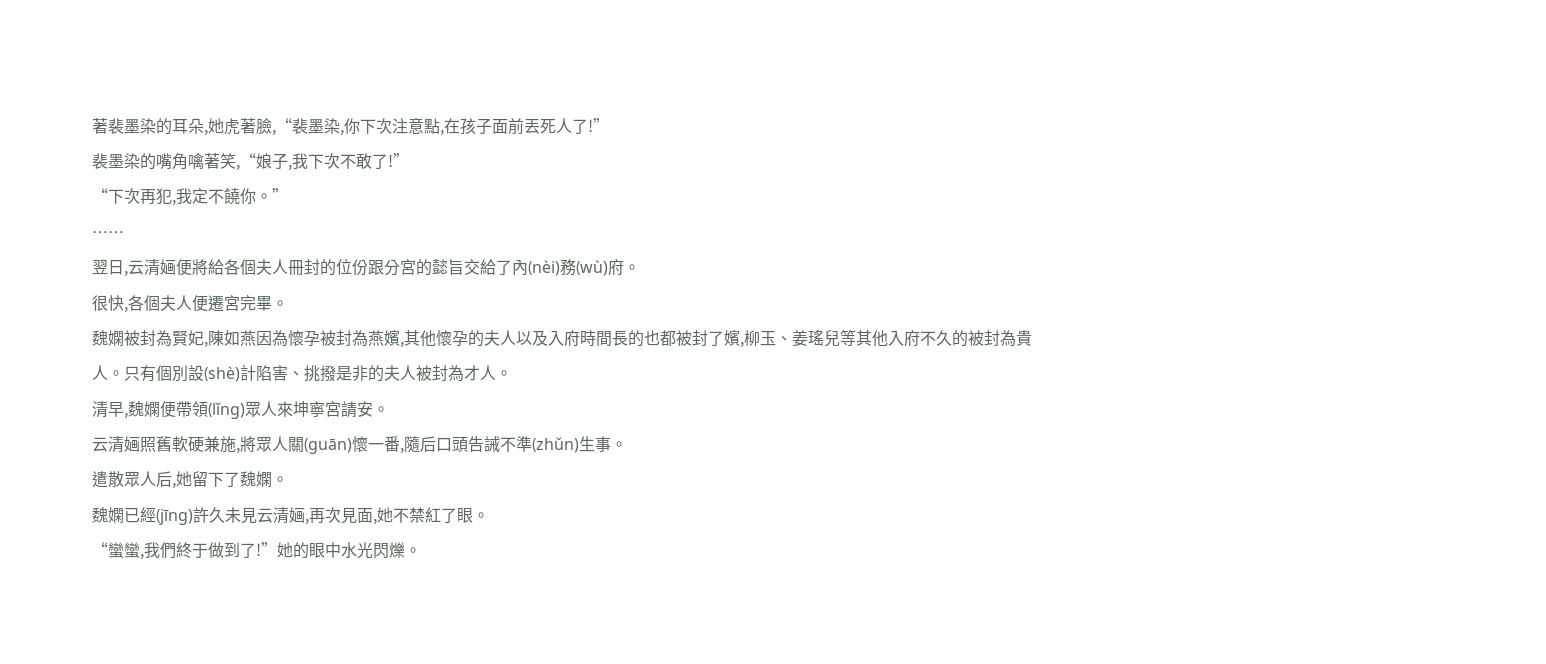著裴墨染的耳朵,她虎著臉,“裴墨染,你下次注意點,在孩子面前丟死人了!”
裴墨染的嘴角噙著笑,“娘子,我下次不敢了!”
“下次再犯,我定不饒你。”
……
翌日,云清婳便將給各個夫人冊封的位份跟分宮的懿旨交給了內(nèi)務(wù)府。
很快,各個夫人便遷宮完畢。
魏嫻被封為賢妃,陳如燕因為懷孕被封為燕嬪,其他懷孕的夫人以及入府時間長的也都被封了嬪,柳玉、姜瑤兒等其他入府不久的被封為貴人。只有個別設(shè)計陷害、挑撥是非的夫人被封為才人。
清早,魏嫻便帶領(lǐng)眾人來坤寧宮請安。
云清婳照舊軟硬兼施,將眾人關(guān)懷一番,隨后口頭告誡不準(zhǔn)生事。
遣散眾人后,她留下了魏嫻。
魏嫻已經(jīng)許久未見云清婳,再次見面,她不禁紅了眼。
“蠻蠻,我們終于做到了!”她的眼中水光閃爍。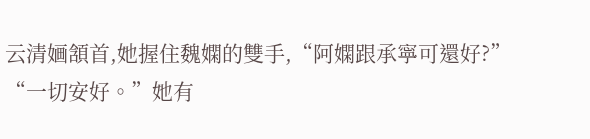云清婳頷首,她握住魏嫻的雙手,“阿嫻跟承寧可還好?”
“一切安好。”她有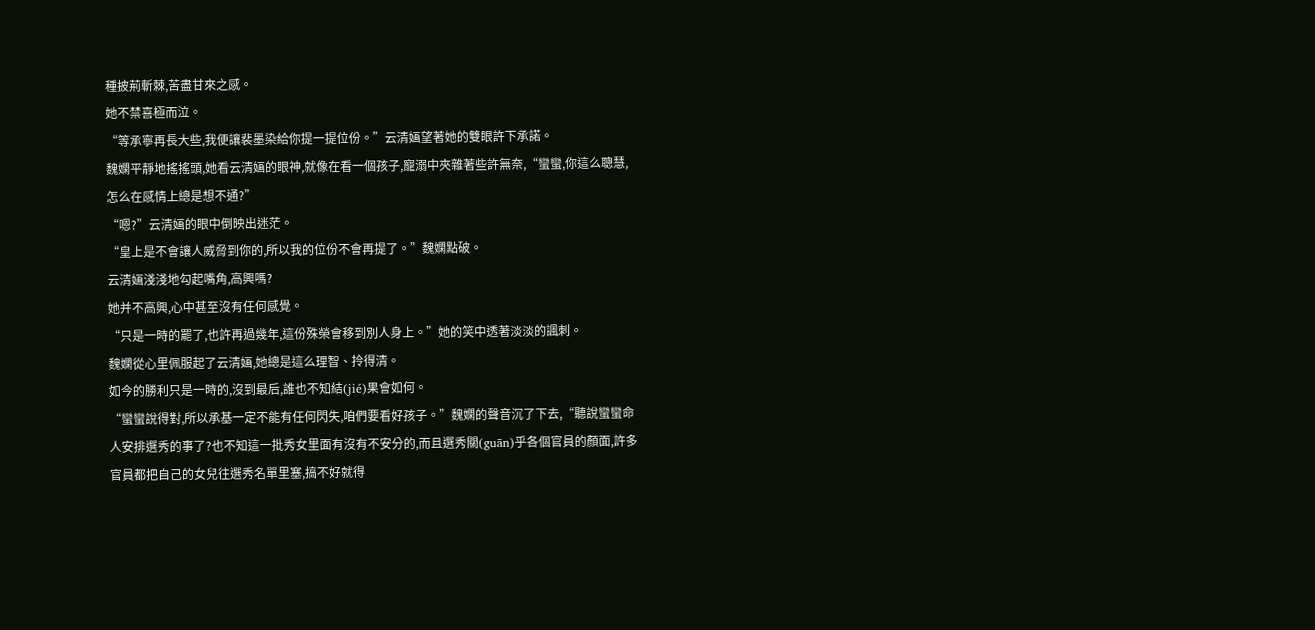種披荊斬棘,苦盡甘來之感。
她不禁喜極而泣。
“等承寧再長大些,我便讓裴墨染給你提一提位份。”云清婳望著她的雙眼許下承諾。
魏嫻平靜地搖搖頭,她看云清婳的眼神,就像在看一個孩子,寵溺中夾雜著些許無奈,“蠻蠻,你這么聰慧,怎么在感情上總是想不通?”
“嗯?”云清婳的眼中倒映出迷茫。
“皇上是不會讓人威脅到你的,所以我的位份不會再提了。”魏嫻點破。
云清婳淺淺地勾起嘴角,高興嗎?
她并不高興,心中甚至沒有任何感覺。
“只是一時的罷了,也許再過幾年,這份殊榮會移到別人身上。”她的笑中透著淡淡的諷刺。
魏嫻從心里佩服起了云清婳,她總是這么理智、拎得清。
如今的勝利只是一時的,沒到最后,誰也不知結(jié)果會如何。
“蠻蠻說得對,所以承基一定不能有任何閃失,咱們要看好孩子。”魏嫻的聲音沉了下去,“聽說蠻蠻命人安排選秀的事了?也不知這一批秀女里面有沒有不安分的,而且選秀關(guān)乎各個官員的顏面,許多官員都把自己的女兒往選秀名單里塞,搞不好就得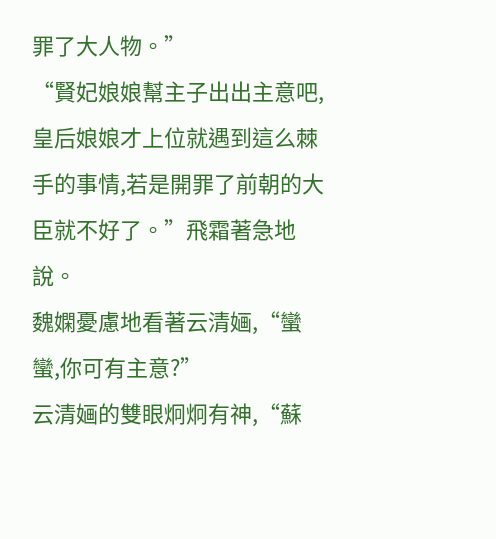罪了大人物。”
“賢妃娘娘幫主子出出主意吧,皇后娘娘才上位就遇到這么棘手的事情,若是開罪了前朝的大臣就不好了。”飛霜著急地說。
魏嫻憂慮地看著云清婳,“蠻蠻,你可有主意?”
云清婳的雙眼炯炯有神,“蘇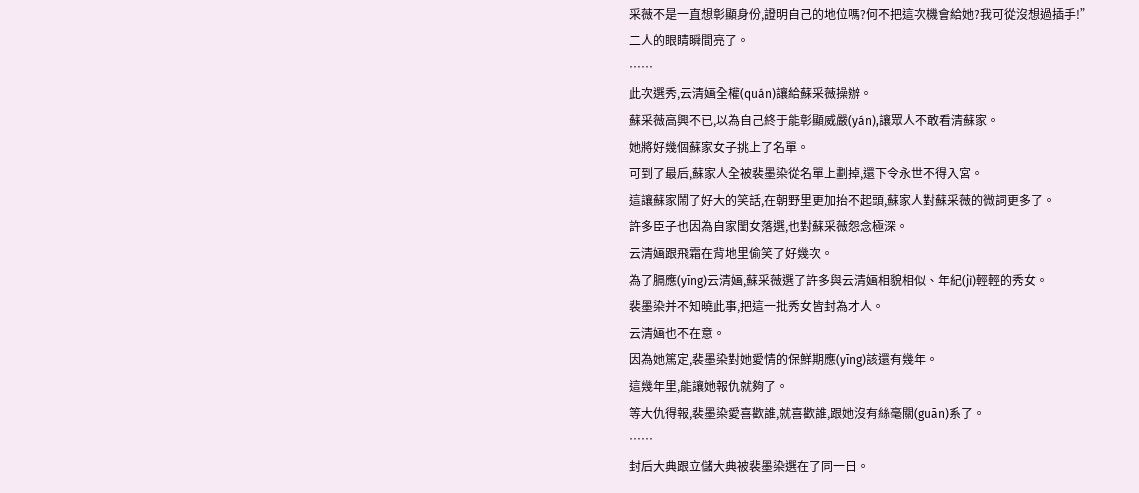采薇不是一直想彰顯身份,證明自己的地位嗎?何不把這次機會給她?我可從沒想過插手!”
二人的眼睛瞬間亮了。
……
此次選秀,云清婳全權(quán)讓給蘇采薇操辦。
蘇采薇高興不已,以為自己終于能彰顯威嚴(yán),讓眾人不敢看清蘇家。
她將好幾個蘇家女子挑上了名單。
可到了最后,蘇家人全被裴墨染從名單上劃掉,還下令永世不得入宮。
這讓蘇家鬧了好大的笑話,在朝野里更加抬不起頭,蘇家人對蘇采薇的微詞更多了。
許多臣子也因為自家閨女落選,也對蘇采薇怨念極深。
云清婳跟飛霜在背地里偷笑了好幾次。
為了膈應(yīng)云清婳,蘇采薇選了許多與云清婳相貌相似、年紀(jì)輕輕的秀女。
裴墨染并不知曉此事,把這一批秀女皆封為才人。
云清婳也不在意。
因為她篤定,裴墨染對她愛情的保鮮期應(yīng)該還有幾年。
這幾年里,能讓她報仇就夠了。
等大仇得報,裴墨染愛喜歡誰,就喜歡誰,跟她沒有絲毫關(guān)系了。
……
封后大典跟立儲大典被裴墨染選在了同一日。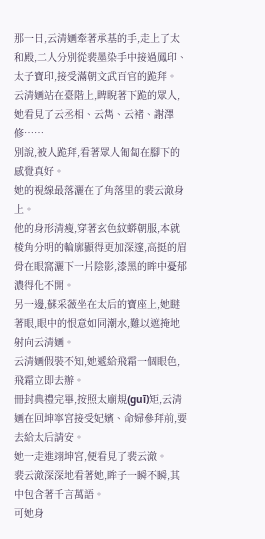那一日,云清婳牽著承基的手,走上了太和殿,二人分別從裴墨染手中接過鳳印、太子寶印,接受滿朝文武百官的跪拜。
云清婳站在臺階上,睥睨著下跪的眾人,她看見了云丞相、云雋、云褚、謝澤修……
別說,被人跪拜,看著眾人匍匐在腳下的感覺真好。
她的視線最落灑在了角落里的裴云澈身上。
他的身形清瘦,穿著玄色紋蟒朝服,本就棱角分明的輪廓顯得更加深邃,高挺的眉骨在眼窩灑下一片陰影,漆黑的眸中憂郁濃得化不開。
另一邊,蘇采薇坐在太后的寶座上,她瞇著眼,眼中的恨意如同潮水,難以遮掩地射向云清婳。
云清婳假裝不知,她遞給飛霜一個眼色,飛霜立即去辦。
冊封典禮完畢,按照太廟規(guī)矩,云清婳在回坤寧宮接受妃嬪、命婦參拜前,要去給太后請安。
她一走進翊坤宮,便看見了裴云澈。
裴云澈深深地看著她,眸子一瞬不瞬,其中包含著千言萬語。
可她身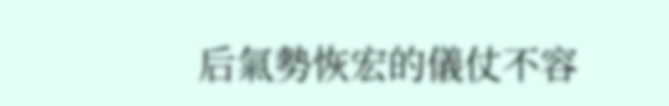后氣勢恢宏的儀仗不容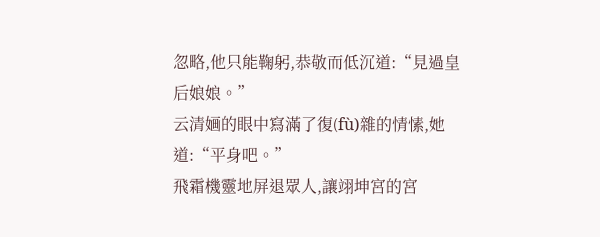忽略,他只能鞠躬,恭敬而低沉道:“見過皇后娘娘。”
云清婳的眼中寫滿了復(fù)雜的情愫,她道:“平身吧。”
飛霜機靈地屏退眾人,讓翊坤宮的宮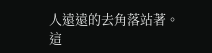人遠遠的去角落站著。
這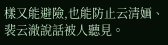樣又能避險,也能防止云清婳、裴云澈說話被人聽見。